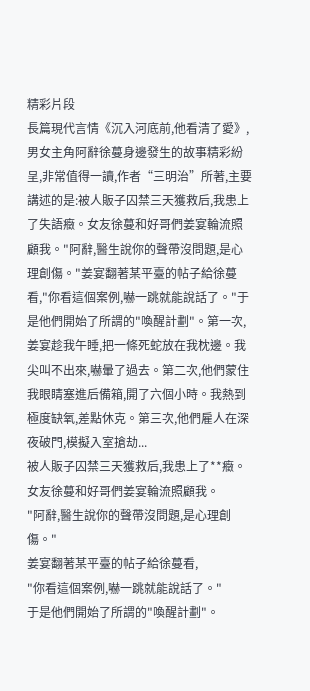精彩片段
長篇現代言情《沉入河底前,他看清了愛》,男女主角阿辭徐蔓身邊發生的故事精彩紛呈,非常值得一讀,作者“三明治”所著,主要講述的是:被人販子囚禁三天獲救后,我患上了失語癥。女友徐蔓和好哥們姜宴輪流照顧我。"阿辭,醫生說你的聲帶沒問題,是心理創傷。"姜宴翻著某平臺的帖子給徐蔓看,"你看這個案例,嚇一跳就能說話了。"于是他們開始了所謂的"喚醒計劃"。第一次,姜宴趁我午睡,把一條死蛇放在我枕邊。我尖叫不出來,嚇暈了過去。第二次,他們蒙住我眼睛塞進后備箱,開了六個小時。我熱到極度缺氧,差點休克。第三次,他們雇人在深夜破門,模擬入室搶劫...
被人販子囚禁三天獲救后,我患上了**癥。
女友徐蔓和好哥們姜宴輪流照顧我。
"阿辭,醫生說你的聲帶沒問題,是心理創傷。"
姜宴翻著某平臺的帖子給徐蔓看,
"你看這個案例,嚇一跳就能說話了。"
于是他們開始了所謂的"喚醒計劃"。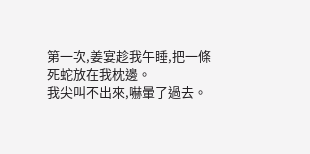第一次,姜宴趁我午睡,把一條死蛇放在我枕邊。
我尖叫不出來,嚇暈了過去。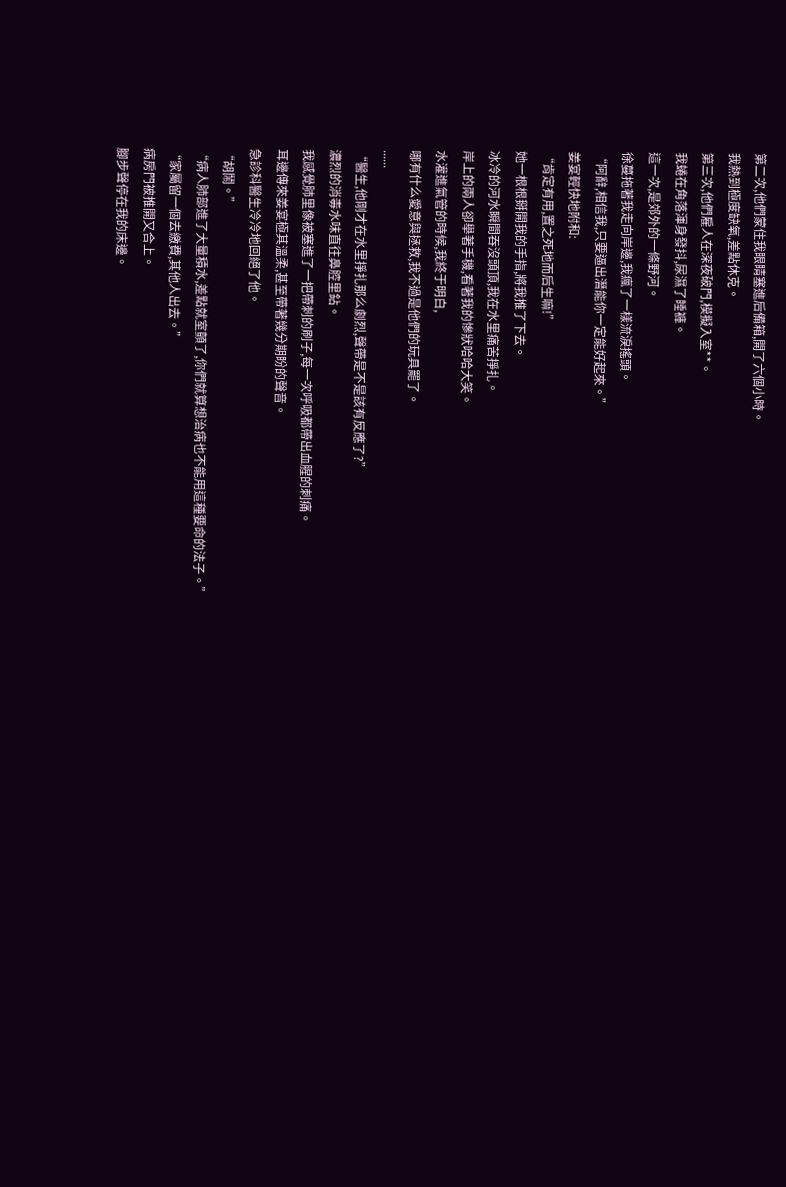第二次,他們蒙住我眼睛塞進后備箱,開了六個小時。
我熱到極度缺氧,差點休克。
第三次,他們雇人在深夜破門,模擬入室**。
我蜷在角落渾身發抖,尿濕了睡褲。
這一次,是郊外的一條野河。
徐蔓拖著我走向岸邊,我瘋了一樣流淚搖頭。
“阿辭,相信我,只要逼出潛能你一定能好起來。”
姜宴輕快地附和:
“肯定有用,置之死地而后生嘛!”
她一根根掰開我的手指,將我推了下去。
冰冷的河水瞬間吞沒頭頂,我在水里痛苦掙扎。
岸上的兩人卻舉著手機,看著我的慘狀哈哈大笑。
水灌進氣管的時候,我終于明白,
哪有什么愛意與拯救,我不過是他們的玩具罷了。
......
“醫生,他剛才在水里掙扎那么劇烈,聲帶是不是該有反應了?”
濃烈的消毒水味直往鼻腔里鉆。
我感覺肺里像被塞進了一把帶刺的刷子,每一次呼吸都帶出血腥的刺痛。
耳邊傳來姜宴極其溫柔,甚至帶著幾分期盼的聲音。
急診科醫生冷冷地回絕了他。
“胡鬧。”
“病人肺部進了大量積水,差點就室顫了,你們就算想治病也不能用這種要命的法子。”
“家屬留一個去繳費,其他人出去。”
病房門被推開又合上。
腳步聲停在我的床邊。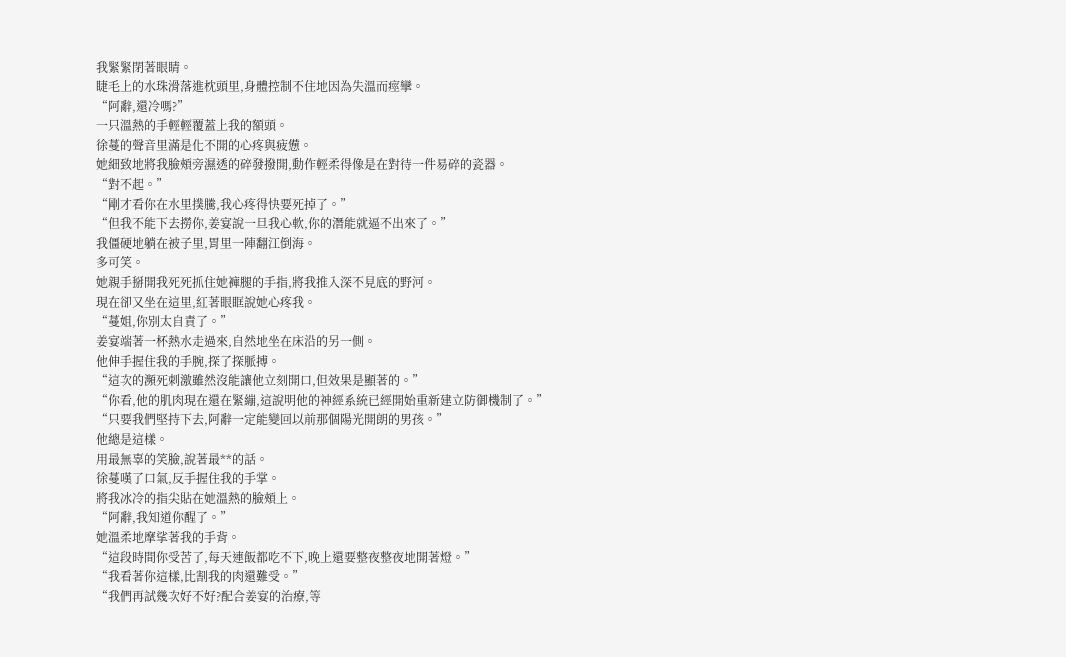我緊緊閉著眼睛。
睫毛上的水珠滑落進枕頭里,身體控制不住地因為失溫而痙攣。
“阿辭,還冷嗎?”
一只溫熱的手輕輕覆蓋上我的額頭。
徐蔓的聲音里滿是化不開的心疼與疲憊。
她細致地將我臉頰旁濕透的碎發撥開,動作輕柔得像是在對待一件易碎的瓷器。
“對不起。”
“剛才看你在水里撲騰,我心疼得快要死掉了。”
“但我不能下去撈你,姜宴說一旦我心軟,你的潛能就逼不出來了。”
我僵硬地躺在被子里,胃里一陣翻江倒海。
多可笑。
她親手掰開我死死抓住她褲腿的手指,將我推入深不見底的野河。
現在卻又坐在這里,紅著眼眶說她心疼我。
“蔓姐,你別太自責了。”
姜宴端著一杯熱水走過來,自然地坐在床沿的另一側。
他伸手握住我的手腕,探了探脈搏。
“這次的瀕死刺激雖然沒能讓他立刻開口,但效果是顯著的。”
“你看,他的肌肉現在還在緊繃,這說明他的神經系統已經開始重新建立防御機制了。”
“只要我們堅持下去,阿辭一定能變回以前那個陽光開朗的男孩。”
他總是這樣。
用最無辜的笑臉,說著最**的話。
徐蔓嘆了口氣,反手握住我的手掌。
將我冰冷的指尖貼在她溫熱的臉頰上。
“阿辭,我知道你醒了。”
她溫柔地摩挲著我的手背。
“這段時間你受苦了,每天連飯都吃不下,晚上還要整夜整夜地開著燈。”
“我看著你這樣,比割我的肉還難受。”
“我們再試幾次好不好?配合姜宴的治療,等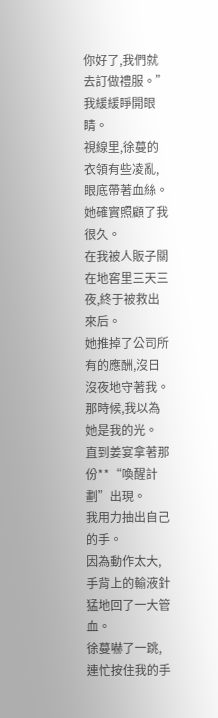你好了,我們就去訂做禮服。”
我緩緩睜開眼睛。
視線里,徐蔓的衣領有些凌亂,眼底帶著血絲。
她確實照顧了我很久。
在我被人販子關在地窖里三天三夜,終于被救出來后。
她推掉了公司所有的應酬,沒日沒夜地守著我。
那時候,我以為她是我的光。
直到姜宴拿著那份**“喚醒計劃”出現。
我用力抽出自己的手。
因為動作太大,手背上的輸液針猛地回了一大管血。
徐蔓嚇了一跳,連忙按住我的手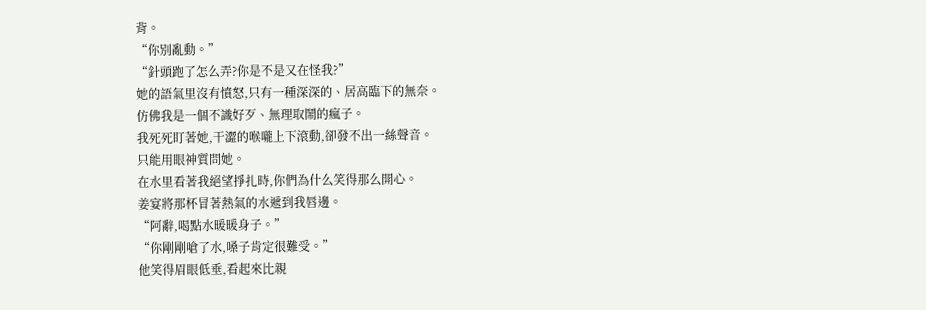背。
“你別亂動。”
“針頭跑了怎么弄?你是不是又在怪我?”
她的語氣里沒有憤怒,只有一種深深的、居高臨下的無奈。
仿佛我是一個不識好歹、無理取鬧的瘋子。
我死死盯著她,干澀的喉嚨上下滾動,卻發不出一絲聲音。
只能用眼神質問她。
在水里看著我絕望掙扎時,你們為什么笑得那么開心。
姜宴將那杯冒著熱氣的水遞到我唇邊。
“阿辭,喝點水暖暖身子。”
“你剛剛嗆了水,嗓子肯定很難受。”
他笑得眉眼低垂,看起來比親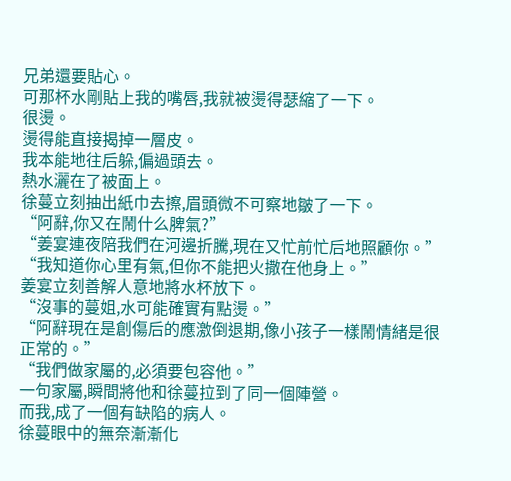兄弟還要貼心。
可那杯水剛貼上我的嘴唇,我就被燙得瑟縮了一下。
很燙。
燙得能直接揭掉一層皮。
我本能地往后躲,偏過頭去。
熱水灑在了被面上。
徐蔓立刻抽出紙巾去擦,眉頭微不可察地皺了一下。
“阿辭,你又在鬧什么脾氣?”
“姜宴連夜陪我們在河邊折騰,現在又忙前忙后地照顧你。”
“我知道你心里有氣,但你不能把火撒在他身上。”
姜宴立刻善解人意地將水杯放下。
“沒事的蔓姐,水可能確實有點燙。”
“阿辭現在是創傷后的應激倒退期,像小孩子一樣鬧情緒是很正常的。”
“我們做家屬的,必須要包容他。”
一句家屬,瞬間將他和徐蔓拉到了同一個陣營。
而我,成了一個有缺陷的病人。
徐蔓眼中的無奈漸漸化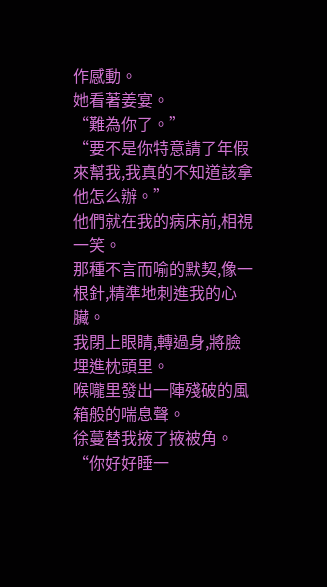作感動。
她看著姜宴。
“難為你了。”
“要不是你特意請了年假來幫我,我真的不知道該拿他怎么辦。”
他們就在我的病床前,相視一笑。
那種不言而喻的默契,像一根針,精準地刺進我的心臟。
我閉上眼睛,轉過身,將臉埋進枕頭里。
喉嚨里發出一陣殘破的風箱般的喘息聲。
徐蔓替我掖了掖被角。
“你好好睡一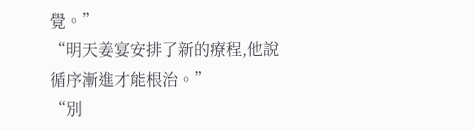覺。”
“明天姜宴安排了新的療程,他說循序漸進才能根治。”
“別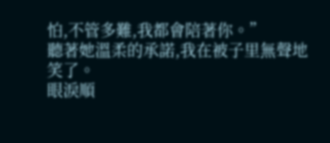怕,不管多難,我都會陪著你。”
聽著她溫柔的承諾,我在被子里無聲地笑了。
眼淚順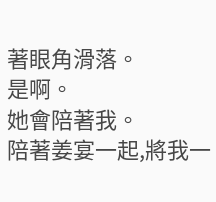著眼角滑落。
是啊。
她會陪著我。
陪著姜宴一起,將我一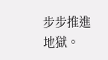步步推進地獄。